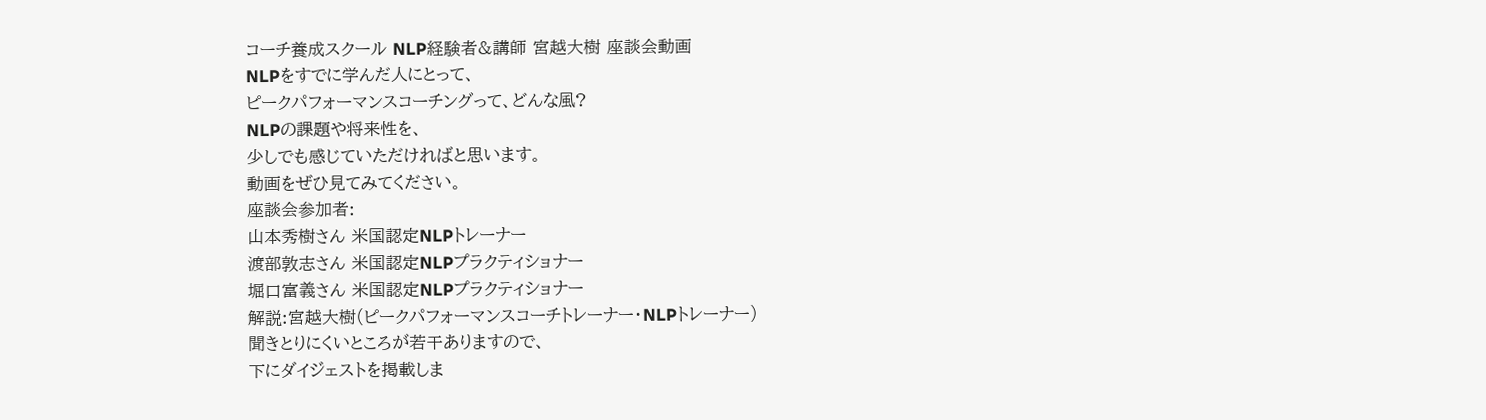コーチ養成スクール NLP経験者&講師 宮越大樹 座談会動画
NLPをすでに学んだ人にとって、
ピークパフォーマンスコーチングって、どんな風?
NLPの課題や将来性を、
少しでも感じていただければと思います。
動画をぜひ見てみてください。
座談会参加者:
山本秀樹さん 米国認定NLPトレーナー
渡部敦志さん 米国認定NLPプラクティショナー
堀口富義さん 米国認定NLPプラクティショナー
解説:宮越大樹(ピークパフォーマンスコーチトレーナー・NLPトレーナー)
聞きとりにくいところが若干ありますので、
下にダイジェストを掲載しま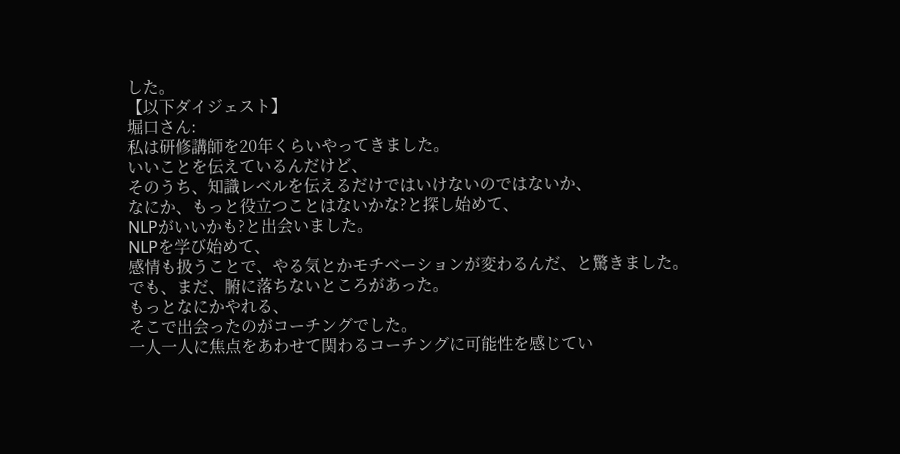した。
【以下ダイジェスト】
堀口さん:
私は研修講師を20年くらいやってきました。
いいことを伝えているんだけど、
そのうち、知識レベルを伝えるだけではいけないのではないか、
なにか、もっと役立つことはないかな?と探し始めて、
NLPがいいかも?と出会いました。
NLPを学び始めて、
感情も扱うことで、やる気とかモチベーションが変わるんだ、と驚きました。
でも、まだ、腑に落ちないところがあった。
もっとなにかやれる、
そこで出会ったのがコーチングでした。
一人一人に焦点をあわせて関わるコーチングに可能性を感じてい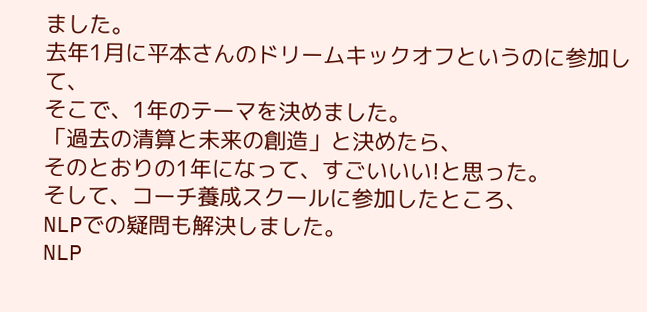ました。
去年1月に平本さんのドリームキックオフというのに参加して、
そこで、1年のテーマを決めました。
「過去の清算と未来の創造」と決めたら、
そのとおりの1年になって、すごいいい!と思った。
そして、コーチ養成スクールに参加したところ、
NLPでの疑問も解決しました。
NLP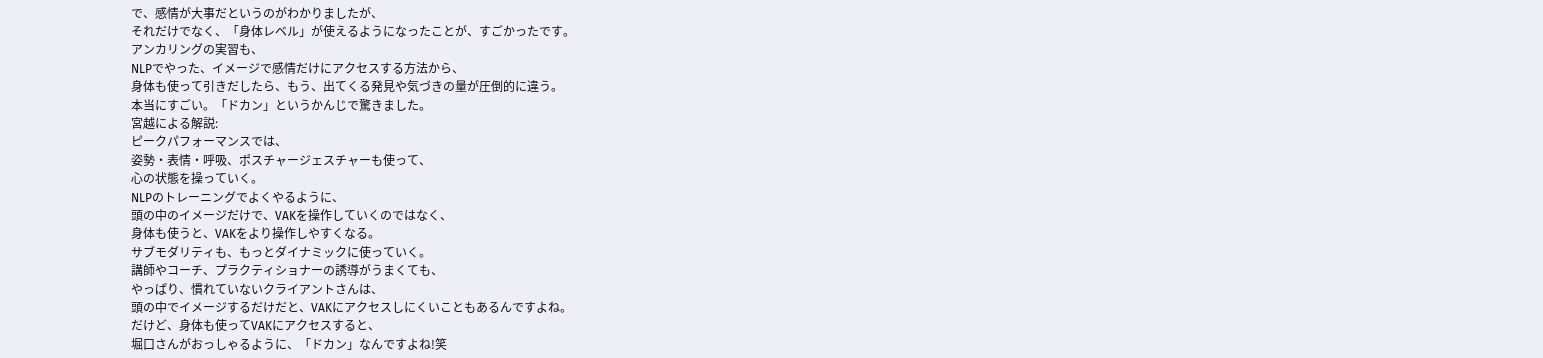で、感情が大事だというのがわかりましたが、
それだけでなく、「身体レベル」が使えるようになったことが、すごかったです。
アンカリングの実習も、
NLPでやった、イメージで感情だけにアクセスする方法から、
身体も使って引きだしたら、もう、出てくる発見や気づきの量が圧倒的に違う。
本当にすごい。「ドカン」というかんじで驚きました。
宮越による解説:
ピークパフォーマンスでは、
姿勢・表情・呼吸、ポスチャージェスチャーも使って、
心の状態を操っていく。
NLPのトレーニングでよくやるように、
頭の中のイメージだけで、VAKを操作していくのではなく、
身体も使うと、VAKをより操作しやすくなる。
サブモダリティも、もっとダイナミックに使っていく。
講師やコーチ、プラクティショナーの誘導がうまくても、
やっぱり、慣れていないクライアントさんは、
頭の中でイメージするだけだと、VAKにアクセスしにくいこともあるんですよね。
だけど、身体も使ってVAKにアクセスすると、
堀口さんがおっしゃるように、「ドカン」なんですよね!笑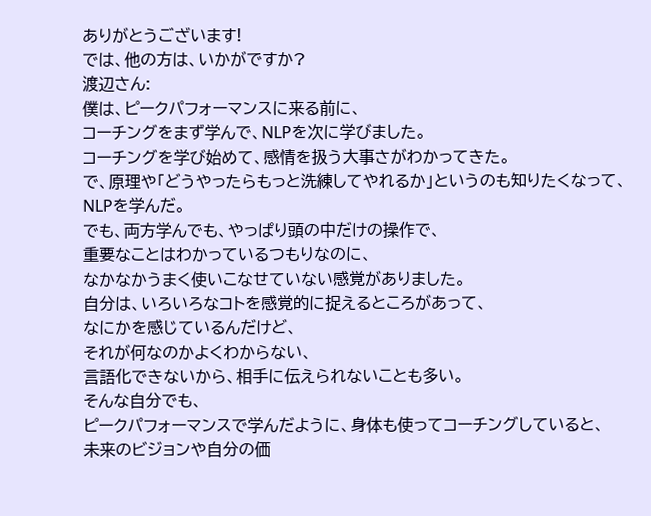ありがとうございます!
では、他の方は、いかがですか?
渡辺さん:
僕は、ピークパフォーマンスに来る前に、
コーチングをまず学んで、NLPを次に学びました。
コーチングを学び始めて、感情を扱う大事さがわかってきた。
で、原理や「どうやったらもっと洗練してやれるか」というのも知りたくなって、
NLPを学んだ。
でも、両方学んでも、やっぱり頭の中だけの操作で、
重要なことはわかっているつもりなのに、
なかなかうまく使いこなせていない感覚がありました。
自分は、いろいろなコトを感覚的に捉えるところがあって、
なにかを感じているんだけど、
それが何なのかよくわからない、
言語化できないから、相手に伝えられないことも多い。
そんな自分でも、
ピークパフォーマンスで学んだように、身体も使ってコーチングしていると、
未来のビジョンや自分の価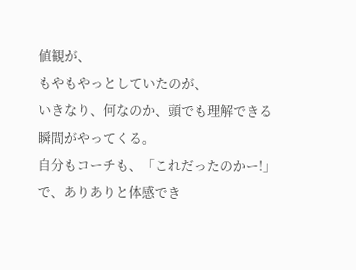値観が、
もやもやっとしていたのが、
いきなり、何なのか、頭でも理解できる瞬間がやってくる。
自分もコーチも、「これだったのかー!」
で、ありありと体感でき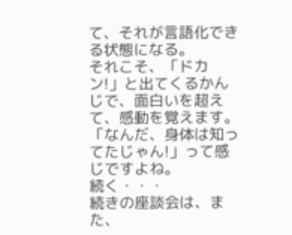て、それが言語化できる状態になる。
それこそ、「ドカン!」と出てくるかんじで、面白いを超えて、感動を覚えます。
「なんだ、身体は知ってたじゃん!」って感じですよね。
続く・・・
続きの座談会は、また、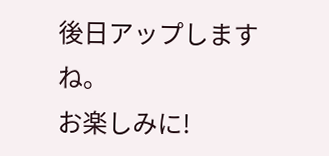後日アップしますね。
お楽しみに!